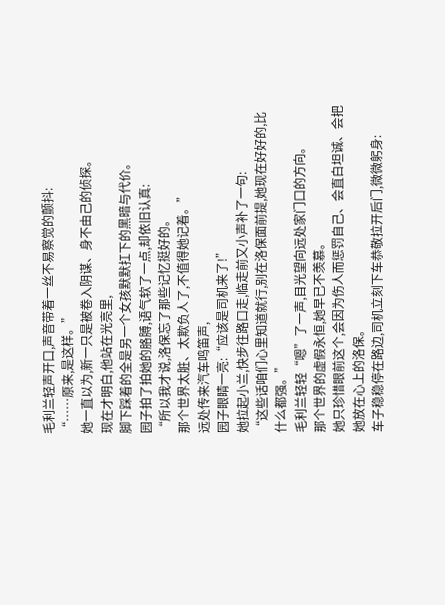毛利兰轻声开口,声音带着一丝不易察觉的颤抖:
“……原来,是这样。”
她一直以为,新一只是被卷入阴谋、身不由己的侦探。
现在才明白,他站在光亮里,
脚下踩着的全是另一个女孩默默扛下的黑暗与代价。
园子拍了拍她的胳膊,语气软了一点,却依旧认真:
“所以我才说,洛保忘了那些记忆挺好的。
那个世界太脏、太欺负人了,不值得她记着。”
远处传来汽车鸣笛声,
园子眼睛一亮:“应该是司机来了!”
她拉起小兰,快步往路口走,临走前又小声补了一句:
“这些话咱们心里知道就行,别在洛保面前提,她现在好好的,比什么都强。”
毛利兰轻轻“嗯”了一声,目光望向远处家门口的方向。
那个世界的虚假永恒,她早已不羡慕。
她只珍惜眼前这个,会因为伤人而惩罚自己、会直白坦诚、会把她放在心上的洛保。
车子稳稳停在路边,司机立刻下车恭敬拉开后门,微微躬身: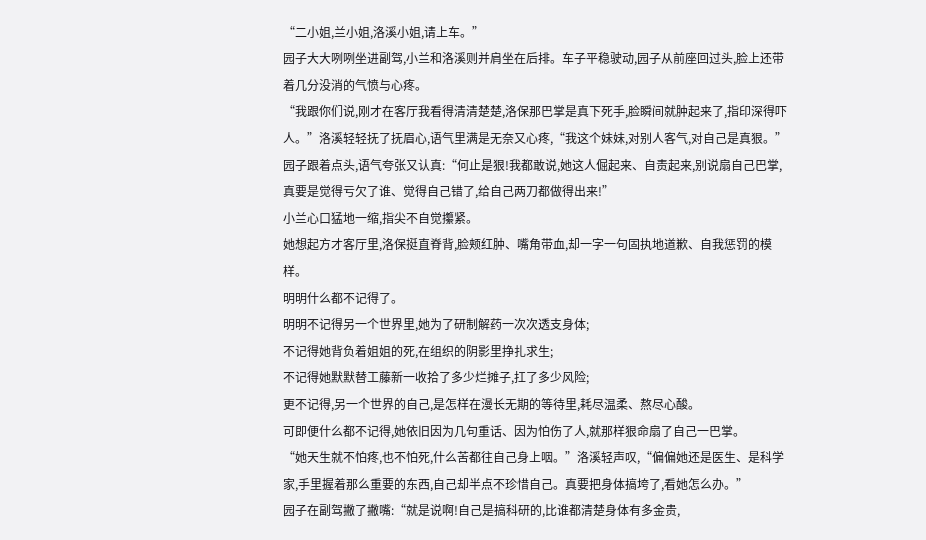“二小姐,兰小姐,洛溪小姐,请上车。”
园子大大咧咧坐进副驾,小兰和洛溪则并肩坐在后排。车子平稳驶动,园子从前座回过头,脸上还带着几分没消的气愤与心疼。
“我跟你们说,刚才在客厅我看得清清楚楚,洛保那巴掌是真下死手,脸瞬间就肿起来了,指印深得吓人。”洛溪轻轻抚了抚眉心,语气里满是无奈又心疼,“我这个妹妹,对别人客气,对自己是真狠。”
园子跟着点头,语气夸张又认真:“何止是狠!我都敢说,她这人倔起来、自责起来,别说扇自己巴掌,真要是觉得亏欠了谁、觉得自己错了,给自己两刀都做得出来!”
小兰心口猛地一缩,指尖不自觉攥紧。
她想起方才客厅里,洛保挺直脊背,脸颊红肿、嘴角带血,却一字一句固执地道歉、自我惩罚的模样。
明明什么都不记得了。
明明不记得另一个世界里,她为了研制解药一次次透支身体;
不记得她背负着姐姐的死,在组织的阴影里挣扎求生;
不记得她默默替工藤新一收拾了多少烂摊子,扛了多少风险;
更不记得,另一个世界的自己,是怎样在漫长无期的等待里,耗尽温柔、熬尽心酸。
可即便什么都不记得,她依旧因为几句重话、因为怕伤了人,就那样狠命扇了自己一巴掌。
“她天生就不怕疼,也不怕死,什么苦都往自己身上咽。”洛溪轻声叹,“偏偏她还是医生、是科学家,手里握着那么重要的东西,自己却半点不珍惜自己。真要把身体搞垮了,看她怎么办。”
园子在副驾撇了撇嘴:“就是说啊!自己是搞科研的,比谁都清楚身体有多金贵,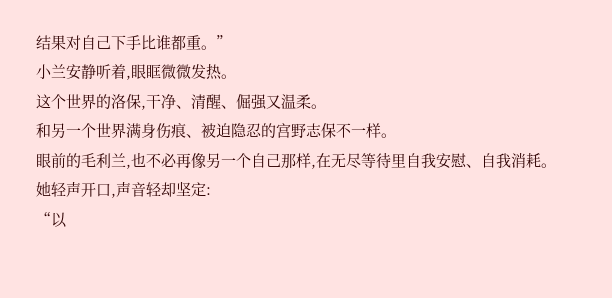结果对自己下手比谁都重。”
小兰安静听着,眼眶微微发热。
这个世界的洛保,干净、清醒、倔强又温柔。
和另一个世界满身伤痕、被迫隐忍的宫野志保不一样。
眼前的毛利兰,也不必再像另一个自己那样,在无尽等待里自我安慰、自我消耗。
她轻声开口,声音轻却坚定:
“以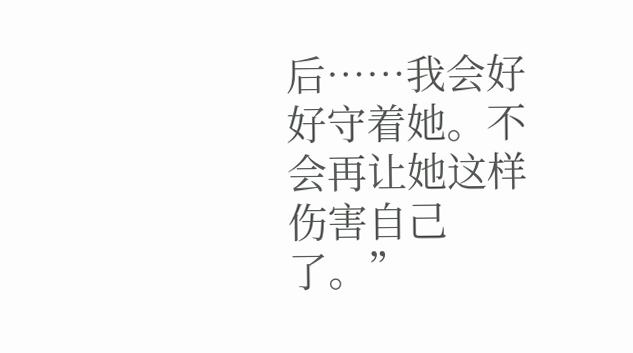后……我会好好守着她。不会再让她这样伤害自己了。”